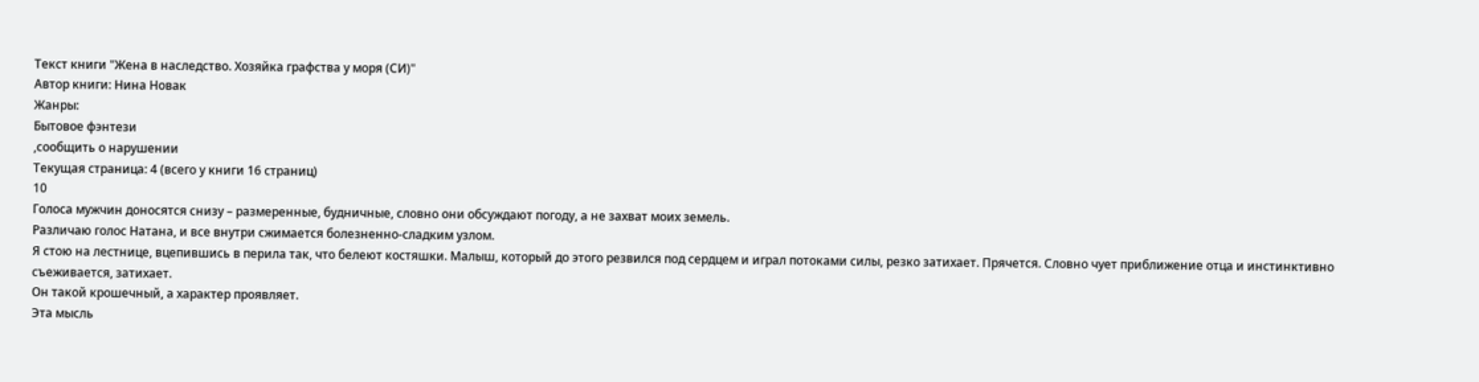Текст книги "Жена в наследство. Хозяйка графства у моря (СИ)"
Автор книги: Нина Новак
Жанры:
Бытовое фэнтези
,сообщить о нарушении
Текущая страница: 4 (всего у книги 16 страниц)
10
Голоса мужчин доносятся снизу – размеренные, будничные, словно они обсуждают погоду, а не захват моих земель.
Различаю голос Натана, и все внутри сжимается болезненно-сладким узлом.
Я стою на лестнице, вцепившись в перила так, что белеют костяшки. Малыш, который до этого резвился под сердцем и играл потоками силы, резко затихает. Прячется. Словно чует приближение отца и инстинктивно съеживается, затихает.
Он такой крошечный, а характер проявляет.
Эта мысль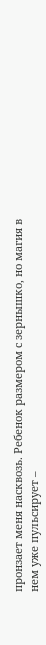пронзает меня насквозь. Ребенок размером с зернышко, но магия в нем уже пульсирует –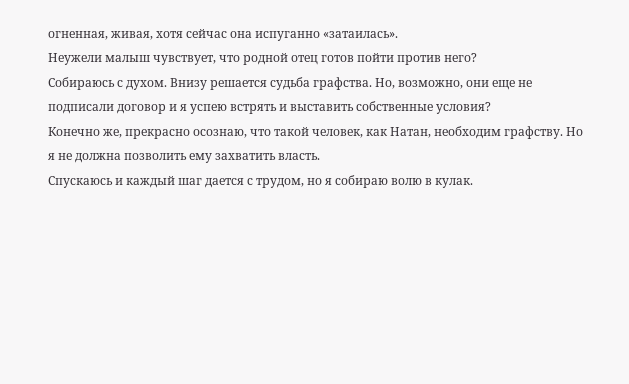огненная, живая, хотя сейчас она испуганно «затаилась».
Неужели малыш чувствует, что родной отец готов пойти против него?
Собираюсь с духом. Внизу решается судьба графства. Но, возможно, они еще не подписали договор и я успею встрять и выставить собственные условия?
Конечно же, прекрасно осознаю, что такой человек, как Натан, необходим графству. Но я не должна позволить ему захватить власть.
Спускаюсь и каждый шаг дается с трудом, но я собираю волю в кулак.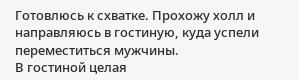Готовлюсь к схватке. Прохожу холл и направляюсь в гостиную, куда успели переместиться мужчины.
В гостиной целая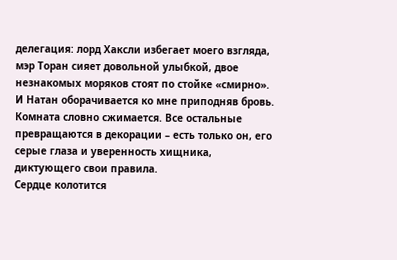делегация: лорд Хаксли избегает моего взгляда, мэр Торан сияет довольной улыбкой, двое незнакомых моряков стоят по стойке «смирно».
И Натан оборачивается ко мне приподняв бровь.
Комната словно сжимается. Все остальные превращаются в декорации – есть только он, его серые глаза и уверенность хищника, диктующего свои правила.
Сердце колотится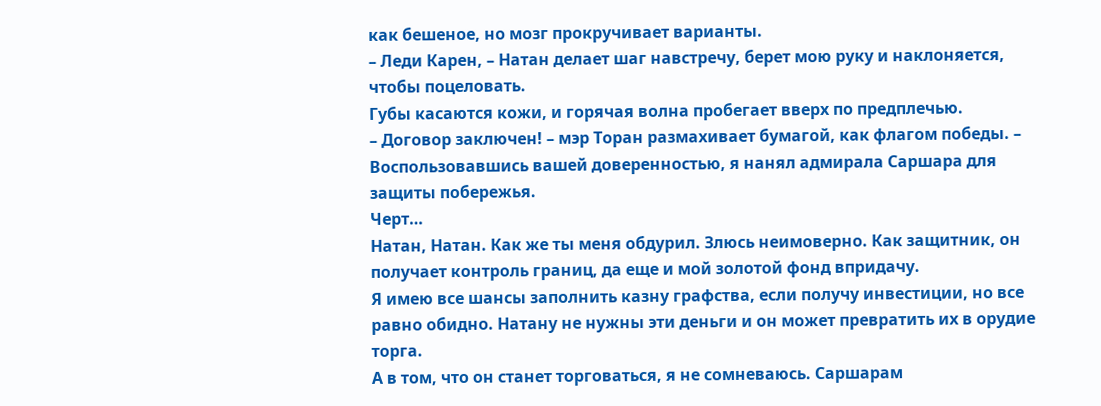как бешеное, но мозг прокручивает варианты.
– Леди Карен, – Натан делает шаг навстречу, берет мою руку и наклоняется, чтобы поцеловать.
Губы касаются кожи, и горячая волна пробегает вверх по предплечью.
– Договор заключен! – мэр Торан размахивает бумагой, как флагом победы. – Воспользовавшись вашей доверенностью, я нанял адмирала Саршара для защиты побережья.
Черт…
Натан, Натан. Как же ты меня обдурил. Злюсь неимоверно. Как защитник, он получает контроль границ, да еще и мой золотой фонд впридачу.
Я имею все шансы заполнить казну графства, если получу инвестиции, но все равно обидно. Натану не нужны эти деньги и он может превратить их в орудие торга.
А в том, что он станет торговаться, я не сомневаюсь. Саршарам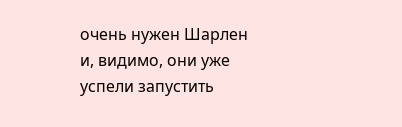очень нужен Шарлен и, видимо, они уже успели запустить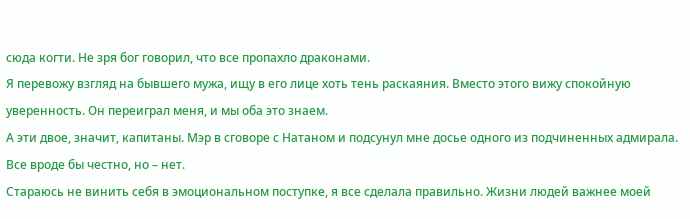сюда когти. Не зря бог говорил, что все пропахло драконами.
Я перевожу взгляд на бывшего мужа, ищу в его лице хоть тень раскаяния. Вместо этого вижу спокойную уверенность. Он переиграл меня, и мы оба это знаем.
А эти двое, значит, капитаны. Мэр в сговоре с Натаном и подсунул мне досье одного из подчиненных адмирала. Все вроде бы честно, но – нет.
Стараюсь не винить себя в эмоциональном поступке, я все сделала правильно. Жизни людей важнее моей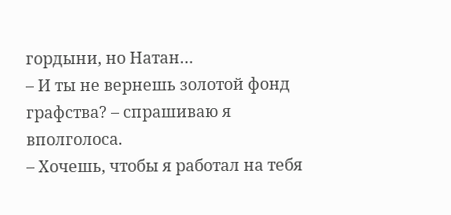гордыни, но Натан…
– И ты не вернешь золотой фонд графства? – спрашиваю я вполголоса.
– Хочешь, чтобы я работал на тебя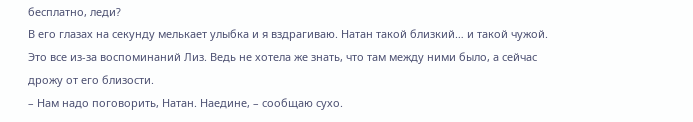бесплатно, леди?
В его глазах на секунду мелькает улыбка и я вздрагиваю. Натан такой близкий… и такой чужой.
Это все из-за воспоминаний Лиз. Ведь не хотела же знать, что там между ними было, а сейчас дрожу от его близости.
– Нам надо поговорить, Натан. Наедине, – сообщаю сухо.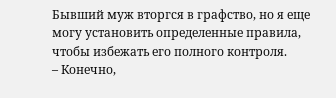Бывший муж вторгся в графство, но я еще могу установить определенные правила, чтобы избежать его полного контроля.
– Конечно,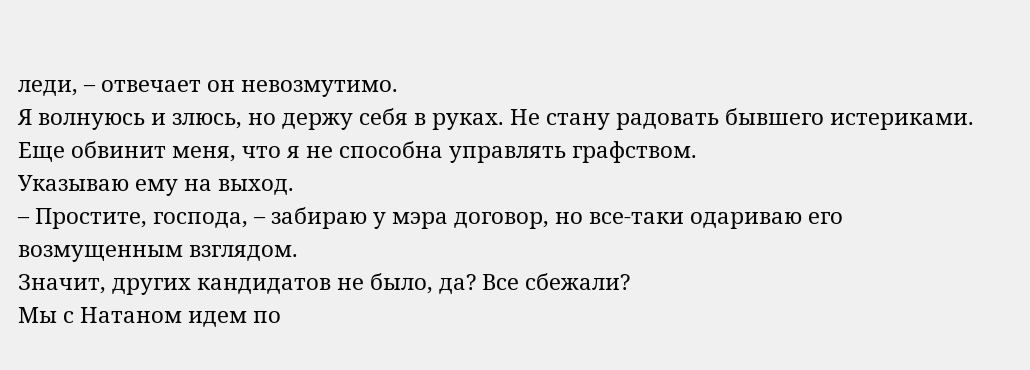леди, – отвечает он невозмутимо.
Я волнуюсь и злюсь, но держу себя в руках. Не стану радовать бывшего истериками. Еще обвинит меня, что я не способна управлять графством.
Указываю ему на выход.
– Простите, господа, – забираю у мэра договор, но все-таки одариваю его возмущенным взглядом.
Значит, других кандидатов не было, да? Все сбежали?
Мы с Натаном идем по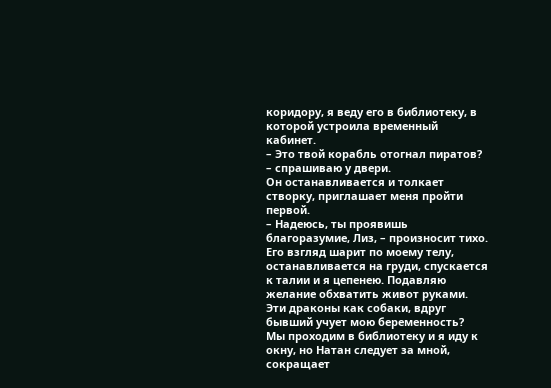коридору, я веду его в библиотеку, в которой устроила временный кабинет.
– Это твой корабль отогнал пиратов? – спрашиваю у двери.
Он останавливается и толкает створку, приглашает меня пройти первой.
– Надеюсь, ты проявишь благоразумие, Лиз, – произносит тихо.
Его взгляд шарит по моему телу, останавливается на груди, спускается к талии и я цепенею. Подавляю желание обхватить живот руками.
Эти драконы как собаки, вдруг бывший учует мою беременность?
Мы проходим в библиотеку и я иду к окну, но Натан следует за мной, сокращает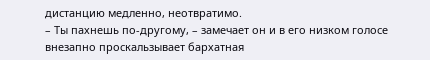дистанцию медленно, неотвратимо.
– Ты пахнешь по-другому, – замечает он и в его низком голосе внезапно проскальзывает бархатная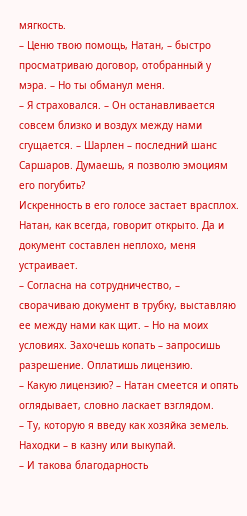мягкость.
– Ценю твою помощь, Натан, – быстро просматриваю договор, отобранный у мэра. – Но ты обманул меня.
– Я страховался. – Он останавливается совсем близко и воздух между нами сгущается. – Шарлен – последний шанс Саршаров. Думаешь, я позволю эмоциям его погубить?
Искренность в его голосе застает врасплох. Натан, как всегда, говорит открыто. Да и документ составлен неплохо, меня устраивает.
– Согласна на сотрудничество, – сворачиваю документ в трубку, выставляю ее между нами как щит. – Но на моих условиях. Захочешь копать – запросишь разрешение. Оплатишь лицензию.
– Какую лицензию? – Натан смеется и опять оглядывает, словно ласкает взглядом.
– Ту, которую я введу как хозяйка земель. Находки – в казну или выкупай.
– И такова благодарность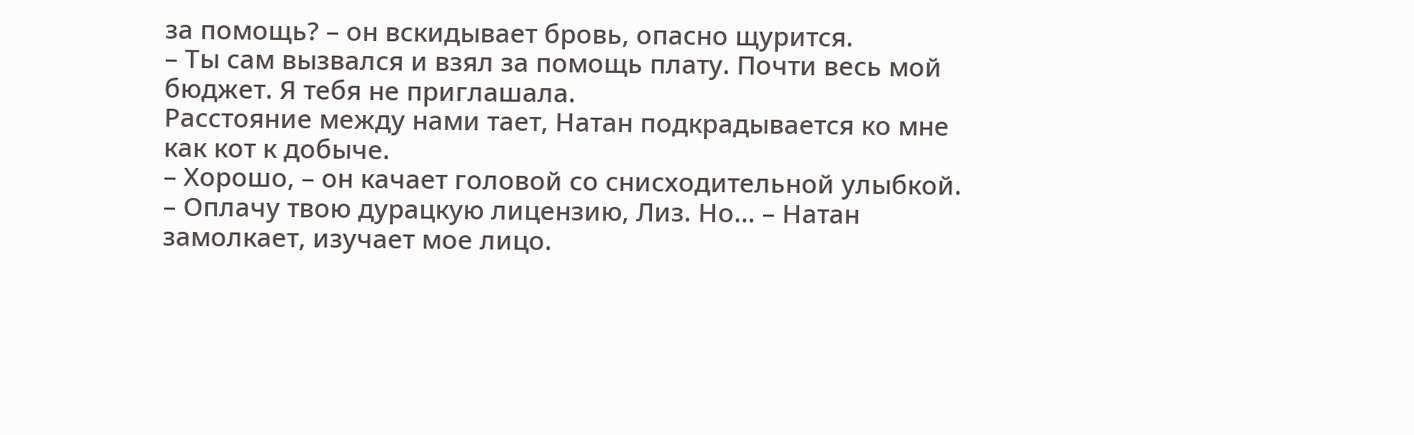за помощь? – он вскидывает бровь, опасно щурится.
– Ты сам вызвался и взял за помощь плату. Почти весь мой бюджет. Я тебя не приглашала.
Расстояние между нами тает, Натан подкрадывается ко мне как кот к добыче.
– Хорошо, – он качает головой со снисходительной улыбкой. – Оплачу твою дурацкую лицензию, Лиз. Но… – Натан замолкает, изучает мое лицо.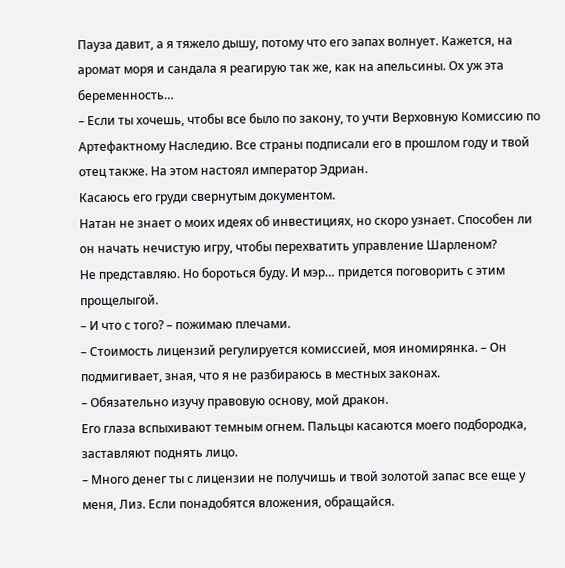Пауза давит, а я тяжело дышу, потому что его запах волнует. Кажется, на аромат моря и сандала я реагирую так же, как на апельсины. Ох уж эта беременность…
– Если ты хочешь, чтобы все было по закону, то учти Верховную Комиссию по Артефактному Наследию. Все страны подписали его в прошлом году и твой отец также. На этом настоял император Эдриан.
Касаюсь его груди свернутым документом.
Натан не знает о моих идеях об инвестициях, но скоро узнает. Способен ли он начать нечистую игру, чтобы перехватить управление Шарленом?
Не представляю. Но бороться буду. И мэр… придется поговорить с этим прощелыгой.
– И что с того? – пожимаю плечами.
– Стоимость лицензий регулируется комиссией, моя иномирянка. – Он подмигивает, зная, что я не разбираюсь в местных законах.
– Обязательно изучу правовую основу, мой дракон.
Его глаза вспыхивают темным огнем. Пальцы касаются моего подбородка, заставляют поднять лицо.
– Много денег ты с лицензии не получишь и твой золотой запас все еще у меня, Лиз. Если понадобятся вложения, обращайся.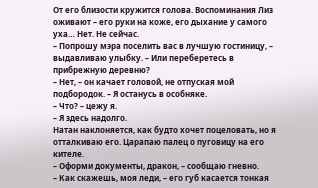От его близости кружится голова. Воспоминания Лиз оживают – его руки на коже, его дыхание у самого уха… Нет. Не сейчас.
– Попрошу мэра поселить вас в лучшую гостиницу, – выдавливаю улыбку. – Или переберетесь в прибрежную деревню?
– Нет, – он качает головой, не отпуская мой подбородок. – Я останусь в особняке.
– Что? – цежу я.
– Я здесь надолго.
Натан наклоняется, как будто хочет поцеловать, но я отталкиваю его. Царапаю палец о пуговицу на его кителе.
– Оформи документы, дракон, – сообщаю гневно.
– Как скажешь, моя леди, – его губ касается тонкая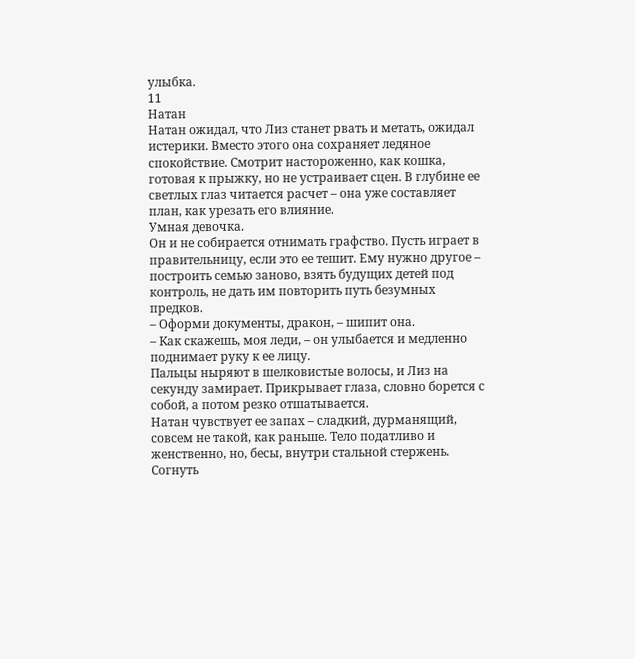улыбка.
11
Натан
Натан ожидал, что Лиз станет рвать и метать, ожидал истерики. Вместо этого она сохраняет ледяное спокойствие. Смотрит настороженно, как кошка, готовая к прыжку, но не устраивает сцен. В глубине ее светлых глаз читается расчет – она уже составляет план, как урезать его влияние.
Умная девочка.
Он и не собирается отнимать графство. Пусть играет в правительницу, если это ее тешит. Ему нужно другое – построить семью заново, взять будущих детей под контроль, не дать им повторить путь безумных предков.
– Оформи документы, дракон, – шипит она.
– Как скажешь, моя леди, – он улыбается и медленно поднимает руку к ее лицу.
Пальцы ныряют в шелковистые волосы, и Лиз на секунду замирает. Прикрывает глаза, словно борется с собой, а потом резко отшатывается.
Натан чувствует ее запах – сладкий, дурманящий, совсем не такой, как раньше. Тело податливо и женственно, но, бесы, внутри стальной стержень. Согнуть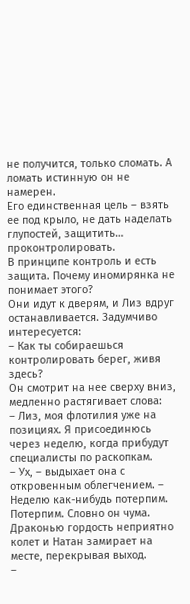не получится, только сломать. А ломать истинную он не намерен.
Его единственная цель – взять ее под крыло, не дать наделать глупостей, защитить… проконтролировать.
В принципе контроль и есть защита. Почему иномирянка не понимает этого?
Они идут к дверям, и Лиз вдруг останавливается. Задумчиво интересуется:
– Как ты собираешься контролировать берег, живя здесь?
Он смотрит на нее сверху вниз, медленно растягивает слова:
– Лиз, моя флотилия уже на позициях. Я присоединюсь через неделю, когда прибудут специалисты по раскопкам.
– Ух, – выдыхает она с откровенным облегчением. – Неделю как-нибудь потерпим.
Потерпим. Словно он чума. Драконью гордость неприятно колет и Натан замирает на месте, перекрывая выход.
–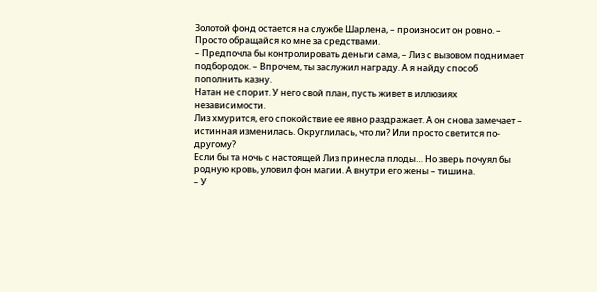Золотой фонд остается на службе Шарлена, – произносит он ровно. – Просто обращайся ко мне за средствами.
– Предпочла бы контролировать деньги сама, – Лиз с вызовом поднимает подбородок. – Впрочем, ты заслужил награду. А я найду способ пополнить казну.
Натан не спорит. У него свой план, пусть живет в иллюзиях независимости.
Лиз хмурится, его спокойствие ее явно раздражает. А он снова замечает – истинная изменилась. Округлилась, что ли? Или просто светится по-другому?
Если бы та ночь с настоящей Лиз принесла плоды… Но зверь почуял бы родную кровь, уловил фон магии. А внутри его жены – тишина.
– У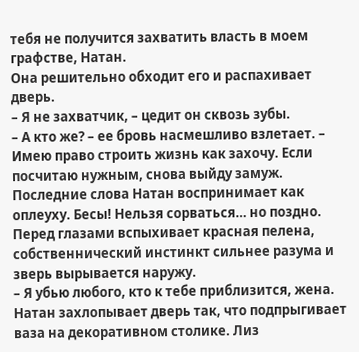тебя не получится захватить власть в моем графстве, Натан.
Она решительно обходит его и распахивает дверь.
– Я не захватчик, – цедит он сквозь зубы.
– А кто же? – ее бровь насмешливо взлетает. – Имею право строить жизнь как захочу. Если посчитаю нужным, снова выйду замуж.
Последние слова Натан воспринимает как оплеуху. Бесы! Нельзя сорваться… но поздно. Перед глазами вспыхивает красная пелена, собственнический инстинкт сильнее разума и зверь вырывается наружу.
– Я убью любого, кто к тебе приблизится, жена.
Натан захлопывает дверь так, что подпрыгивает ваза на декоративном столике. Лиз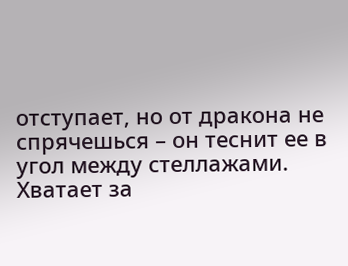отступает, но от дракона не спрячешься – он теснит ее в угол между стеллажами. Хватает за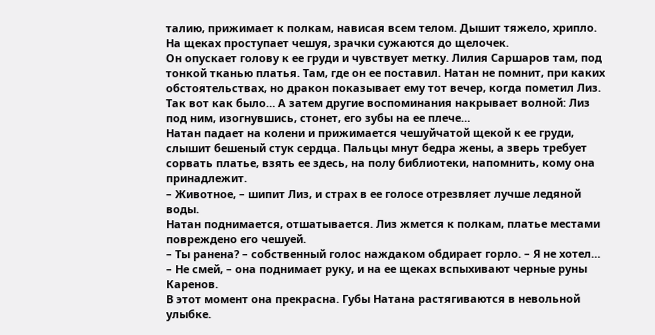талию, прижимает к полкам, нависая всем телом. Дышит тяжело, хрипло. На щеках проступает чешуя, зрачки сужаются до щелочек.
Он опускает голову к ее груди и чувствует метку. Лилия Саршаров там, под тонкой тканью платья. Там, где он ее поставил. Натан не помнит, при каких обстоятельствах, но дракон показывает ему тот вечер, когда пометил Лиз.
Так вот как было… А затем другие воспоминания накрывает волной: Лиз под ним, изогнувшись, стонет, его зубы на ее плече…
Натан падает на колени и прижимается чешуйчатой щекой к ее груди, слышит бешеный стук сердца. Пальцы мнут бедра жены, а зверь требует сорвать платье, взять ее здесь, на полу библиотеки, напомнить, кому она принадлежит.
– Животное, – шипит Лиз, и страх в ее голосе отрезвляет лучше ледяной воды.
Натан поднимается, отшатывается. Лиз жмется к полкам, платье местами повреждено его чешуей.
– Ты ранена? – собственный голос наждаком обдирает горло. – Я не хотел…
– Не смей, – она поднимает руку, и на ее щеках вспыхивают черные руны Каренов.
В этот момент она прекрасна. Губы Натана растягиваются в невольной улыбке.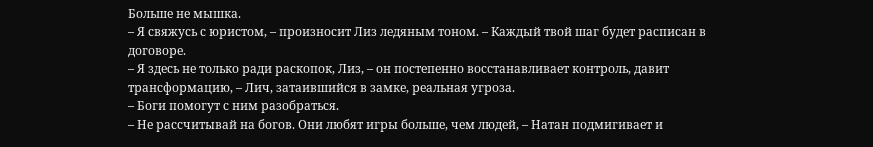Больше не мышка.
– Я свяжусь с юристом, – произносит Лиз ледяным тоном. – Каждый твой шаг будет расписан в договоре.
– Я здесь не только ради раскопок, Лиз, – он постепенно восстанавливает контроль, давит трансформацию, – Лич, затаившийся в замке, реальная угроза.
– Боги помогут с ним разобраться.
– Не рассчитывай на богов. Они любят игры больше, чем людей, – Натан подмигивает и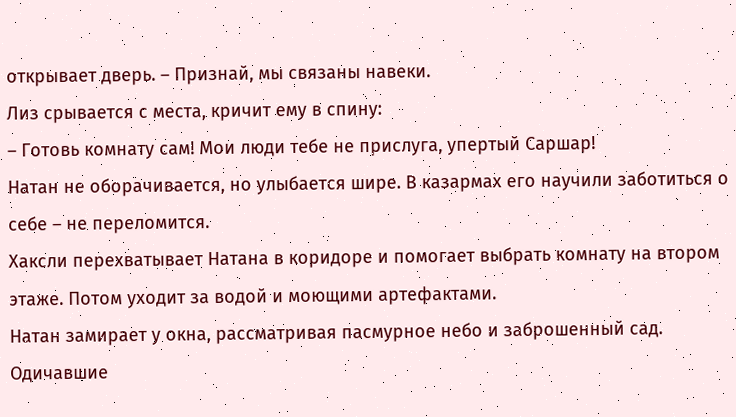открывает дверь. – Признай, мы связаны навеки.
Лиз срывается с места, кричит ему в спину:
– Готовь комнату сам! Мои люди тебе не прислуга, упертый Саршар!
Натан не оборачивается, но улыбается шире. В казармах его научили заботиться о себе – не переломится.
Хаксли перехватывает Натана в коридоре и помогает выбрать комнату на втором этаже. Потом уходит за водой и моющими артефактами.
Натан замирает у окна, рассматривая пасмурное небо и заброшенный сад. Одичавшие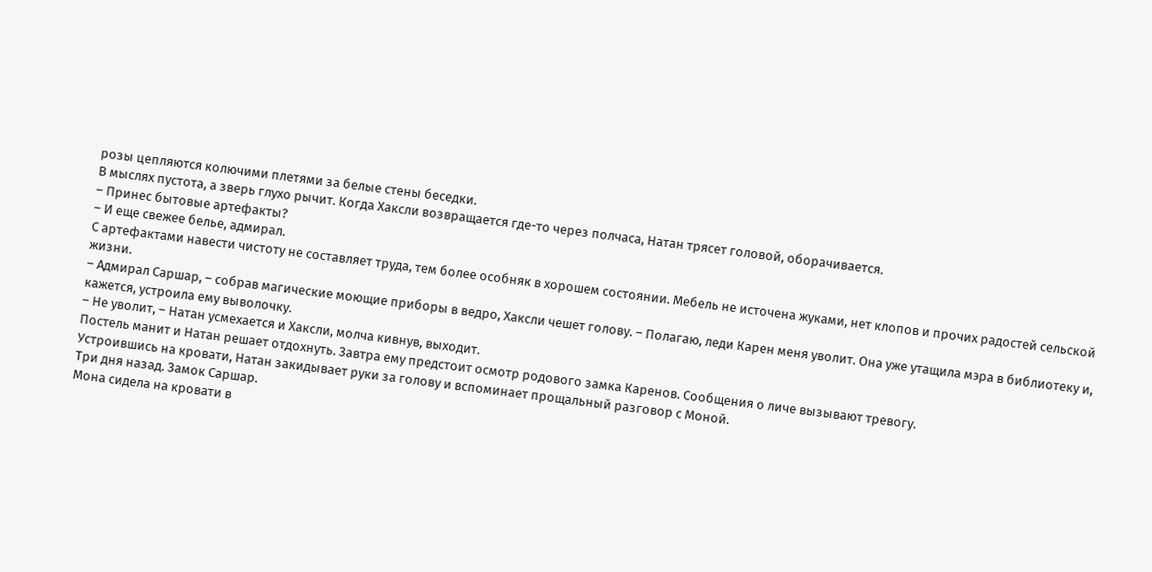розы цепляются колючими плетями за белые стены беседки.
В мыслях пустота, а зверь глухо рычит. Когда Хаксли возвращается где-то через полчаса, Натан трясет головой, оборачивается.
– Принес бытовые артефакты?
– И еще свежее белье, адмирал.
С артефактами навести чистоту не составляет труда, тем более особняк в хорошем состоянии. Мебель не источена жуками, нет клопов и прочих радостей сельской жизни.
– Адмирал Саршар, – собрав магические моющие приборы в ведро, Хаксли чешет голову. – Полагаю, леди Карен меня уволит. Она уже утащила мэра в библиотеку и, кажется, устроила ему выволочку.
– Не уволит, – Натан усмехается и Хаксли, молча кивнув, выходит.
Постель манит и Натан решает отдохнуть. Завтра ему предстоит осмотр родового замка Каренов. Сообщения о личе вызывают тревогу.
Устроившись на кровати, Натан закидывает руки за голову и вспоминает прощальный разговор с Моной.
Три дня назад. Замок Саршар.
Мона сидела на кровати в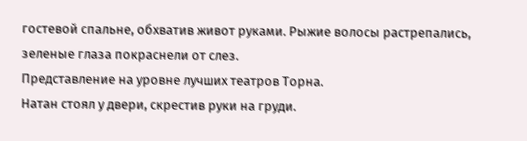гостевой спальне, обхватив живот руками. Рыжие волосы растрепались, зеленые глаза покраснели от слез.
Представление на уровне лучших театров Торна.
Натан стоял у двери, скрестив руки на груди.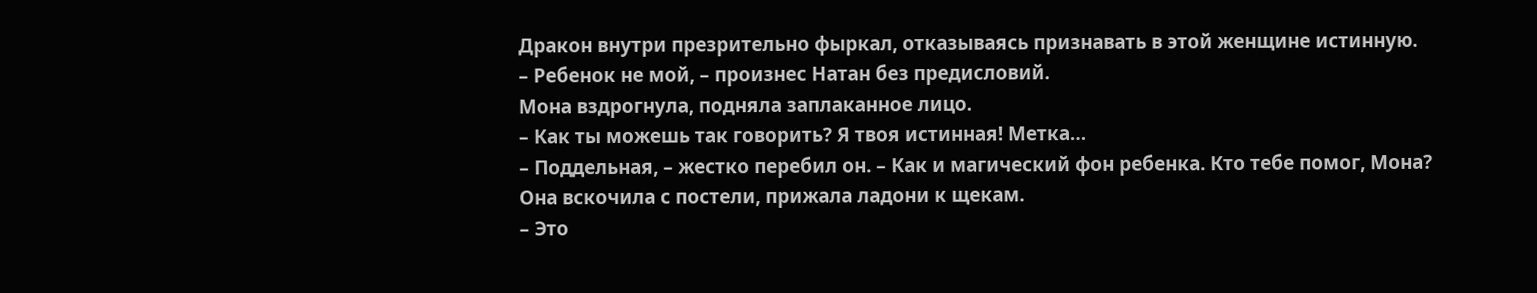Дракон внутри презрительно фыркал, отказываясь признавать в этой женщине истинную.
– Ребенок не мой, – произнес Натан без предисловий.
Мона вздрогнула, подняла заплаканное лицо.
– Как ты можешь так говорить? Я твоя истинная! Метка…
– Поддельная, – жестко перебил он. – Как и магический фон ребенка. Кто тебе помог, Мона?
Она вскочила с постели, прижала ладони к щекам.
– Это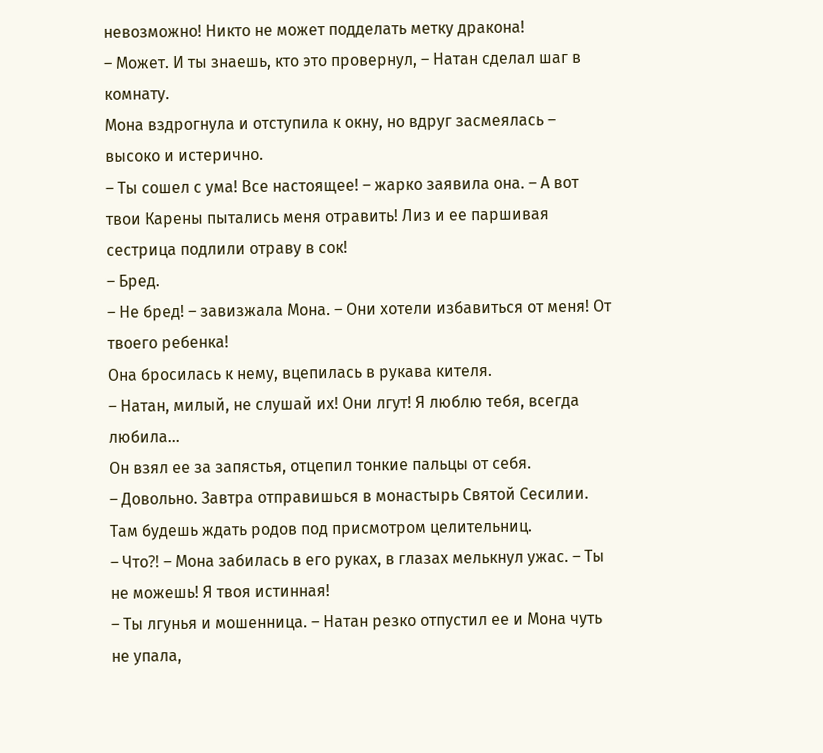невозможно! Никто не может подделать метку дракона!
– Может. И ты знаешь, кто это провернул, – Натан сделал шаг в комнату.
Мона вздрогнула и отступила к окну, но вдруг засмеялась – высоко и истерично.
– Ты сошел с ума! Все настоящее! – жарко заявила она. – А вот твои Карены пытались меня отравить! Лиз и ее паршивая сестрица подлили отраву в сок!
– Бред.
– Не бред! – завизжала Мона. – Они хотели избавиться от меня! От твоего ребенка!
Она бросилась к нему, вцепилась в рукава кителя.
– Натан, милый, не слушай их! Они лгут! Я люблю тебя, всегда любила…
Он взял ее за запястья, отцепил тонкие пальцы от себя.
– Довольно. Завтра отправишься в монастырь Святой Сесилии. Там будешь ждать родов под присмотром целительниц.
– Что⁈ – Мона забилась в его руках, в глазах мелькнул ужас. – Ты не можешь! Я твоя истинная!
– Ты лгунья и мошенница. – Натан резко отпустил ее и Мона чуть не упала,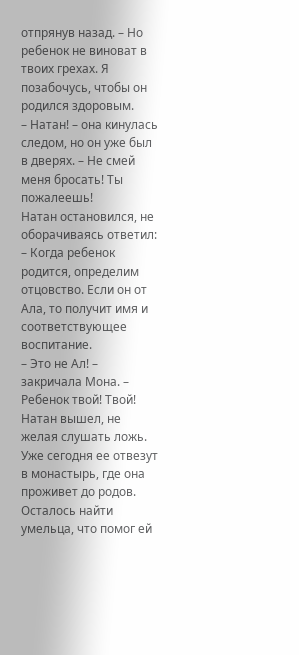отпрянув назад. – Но ребенок не виноват в твоих грехах. Я позабочусь, чтобы он родился здоровым.
– Натан! – она кинулась следом, но он уже был в дверях. – Не смей меня бросать! Ты пожалеешь!
Натан остановился, не оборачиваясь ответил:
– Когда ребенок родится, определим отцовство. Если он от Ала, то получит имя и соответствующее воспитание.
– Это не Ал! – закричала Мона. – Ребенок твой! Твой!
Натан вышел, не желая слушать ложь. Уже сегодня ее отвезут в монастырь, где она проживет до родов.
Осталось найти умельца, что помог ей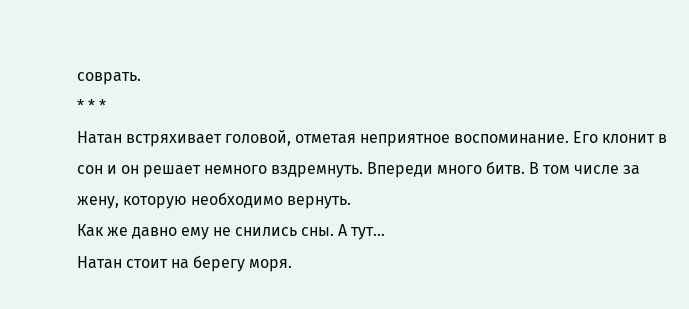соврать.
* * *
Натан встряхивает головой, отметая неприятное воспоминание. Его клонит в сон и он решает немного вздремнуть. Впереди много битв. В том числе за жену, которую необходимо вернуть.
Как же давно ему не снились сны. А тут…
Натан стоит на берегу моря.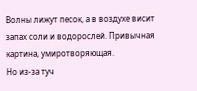Волны лижут песок, а в воздухе висит запах соли и водорослей. Привычная картина, умиротворяющая.
Но из-за туч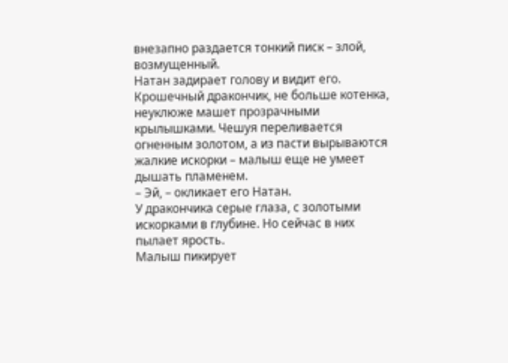внезапно раздается тонкий писк – злой, возмущенный.
Натан задирает голову и видит его.
Крошечный дракончик, не больше котенка, неуклюже машет прозрачными крылышками. Чешуя переливается огненным золотом, а из пасти вырываются жалкие искорки – малыш еще не умеет дышать пламенем.
– Эй, – окликает его Натан.
У дракончика серые глаза, с золотыми искорками в глубине. Но сейчас в них пылает ярость.
Малыш пикирует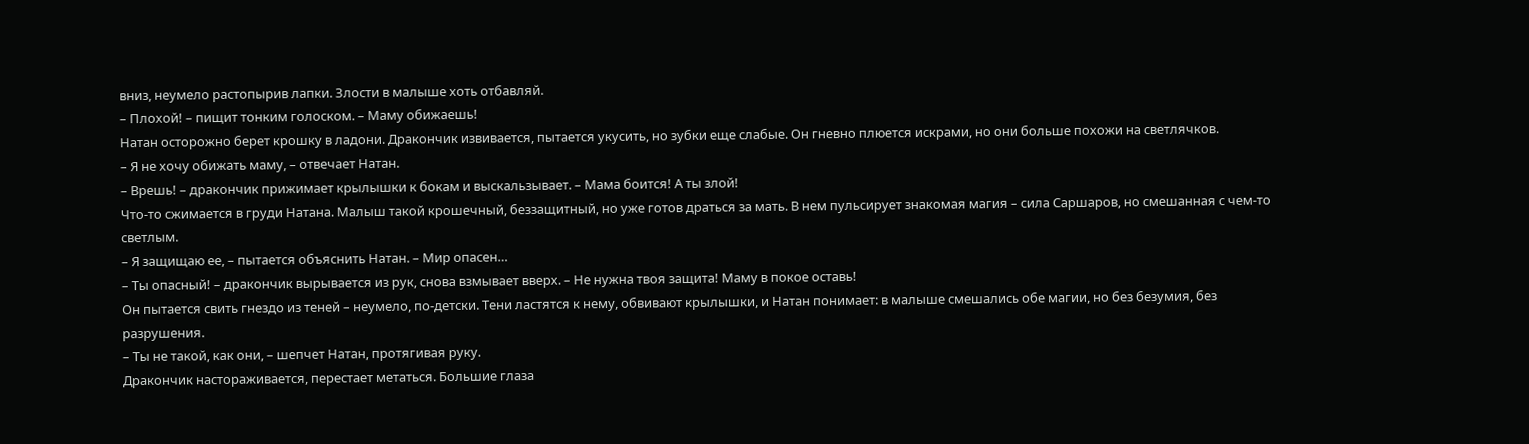вниз, неумело растопырив лапки. Злости в малыше хоть отбавляй.
– Плохой! – пищит тонким голоском. – Маму обижаешь!
Натан осторожно берет крошку в ладони. Дракончик извивается, пытается укусить, но зубки еще слабые. Он гневно плюется искрами, но они больше похожи на светлячков.
– Я не хочу обижать маму, – отвечает Натан.
– Врешь! – дракончик прижимает крылышки к бокам и выскальзывает. – Мама боится! А ты злой!
Что-то сжимается в груди Натана. Малыш такой крошечный, беззащитный, но уже готов драться за мать. В нем пульсирует знакомая магия – сила Саршаров, но смешанная с чем-то светлым.
– Я защищаю ее, – пытается объяснить Натан. – Мир опасен…
– Ты опасный! – дракончик вырывается из рук, снова взмывает вверх. – Не нужна твоя защита! Маму в покое оставь!
Он пытается свить гнездо из теней – неумело, по-детски. Тени ластятся к нему, обвивают крылышки, и Натан понимает: в малыше смешались обе магии, но без безумия, без разрушения.
– Ты не такой, как они, – шепчет Натан, протягивая руку.
Дракончик настораживается, перестает метаться. Большие глаза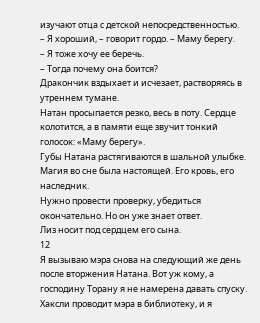изучают отца с детской непосредственностью.
– Я хороший, – говорит гордо. – Маму берегу.
– Я тоже хочу ее беречь.
– Тогда почему она боится?
Дракончик вздыхает и исчезает, растворяясь в утреннем тумане.
Натан просыпается резко, весь в поту. Сердце колотится, а в памяти еще звучит тонкий голосок: «Маму берегу».
Губы Натана растягиваются в шальной улыбке. Магия во сне была настоящей. Его кровь, его наследник.
Нужно провести проверку, убедиться окончательно. Но он уже знает ответ.
Лиз носит под сердцем его сына.
12
Я вызываю мэра снова на следующий же день после вторжения Натана. Вот уж кому, а господину Торану я не намерена давать спуску.
Хаксли проводит мэра в библиотеку, и я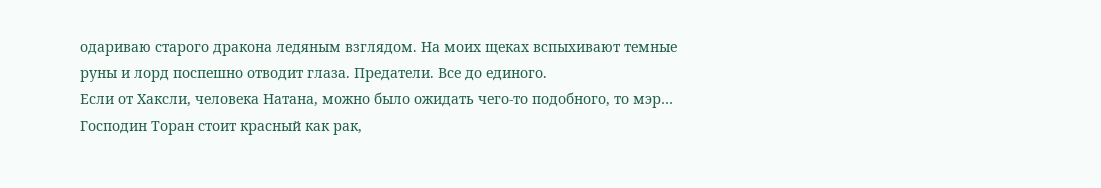одариваю старого дракона ледяным взглядом. На моих щеках вспыхивают темные руны и лорд поспешно отводит глаза. Предатели. Все до единого.
Если от Хаксли, человека Натана, можно было ожидать чего-то подобного, то мэр… Господин Торан стоит красный как рак,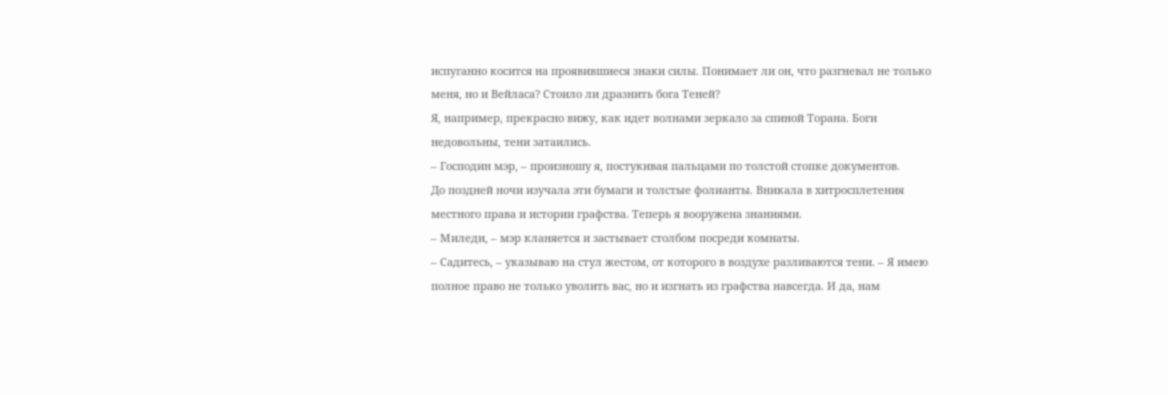испуганно косится на проявившиеся знаки силы. Понимает ли он, что разгневал не только меня, но и Вейласа? Стоило ли дразнить бога Теней?
Я, например, прекрасно вижу, как идет волнами зеркало за спиной Торана. Боги недовольны, тени затаились.
– Господин мэр, – произношу я, постукивая пальцами по толстой стопке документов.
До поздней ночи изучала эти бумаги и толстые фолианты. Вникала в хитросплетения местного права и истории графства. Теперь я вооружена знаниями.
– Миледи, – мэр кланяется и застывает столбом посреди комнаты.
– Садитесь, – указываю на стул жестом, от которого в воздухе разливаются тени. – Я имею полное право не только уволить вас, но и изгнать из графства навсегда. И да, нам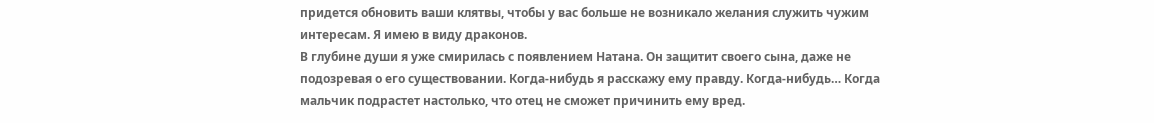придется обновить ваши клятвы, чтобы у вас больше не возникало желания служить чужим интересам. Я имею в виду драконов.
В глубине души я уже смирилась с появлением Натана. Он защитит своего сына, даже не подозревая о его существовании. Когда-нибудь я расскажу ему правду. Когда-нибудь… Когда мальчик подрастет настолько, что отец не сможет причинить ему вред.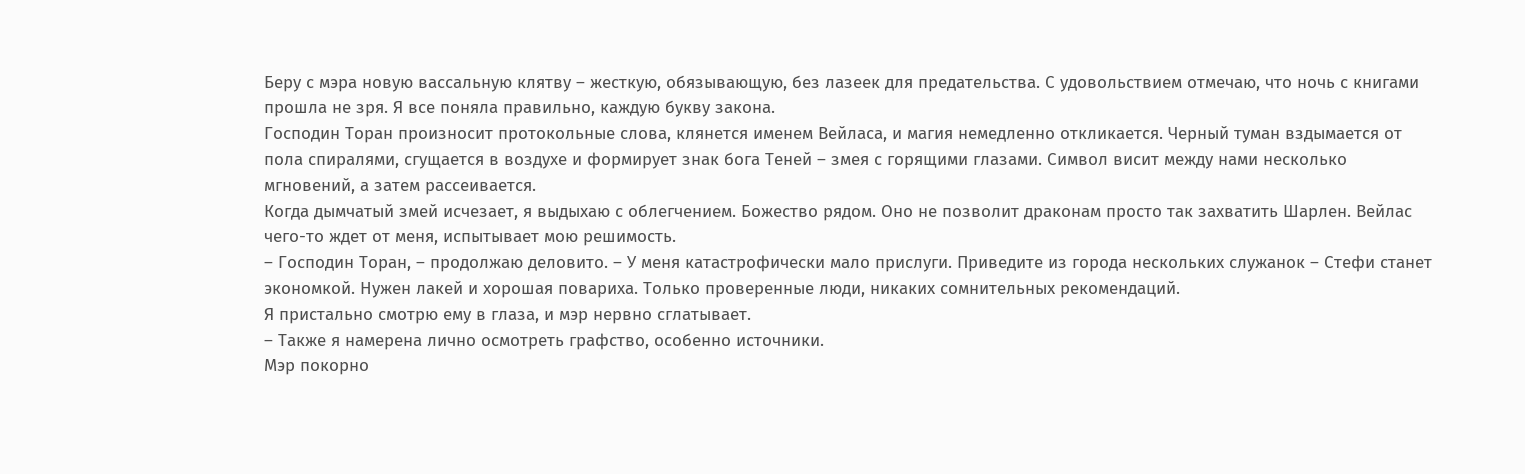Беру с мэра новую вассальную клятву – жесткую, обязывающую, без лазеек для предательства. С удовольствием отмечаю, что ночь с книгами прошла не зря. Я все поняла правильно, каждую букву закона.
Господин Торан произносит протокольные слова, клянется именем Вейласа, и магия немедленно откликается. Черный туман вздымается от пола спиралями, сгущается в воздухе и формирует знак бога Теней – змея с горящими глазами. Символ висит между нами несколько мгновений, а затем рассеивается.
Когда дымчатый змей исчезает, я выдыхаю с облегчением. Божество рядом. Оно не позволит драконам просто так захватить Шарлен. Вейлас чего-то ждет от меня, испытывает мою решимость.
– Господин Торан, – продолжаю деловито. – У меня катастрофически мало прислуги. Приведите из города нескольких служанок – Стефи станет экономкой. Нужен лакей и хорошая повариха. Только проверенные люди, никаких сомнительных рекомендаций.
Я пристально смотрю ему в глаза, и мэр нервно сглатывает.
– Также я намерена лично осмотреть графство, особенно источники.
Мэр покорно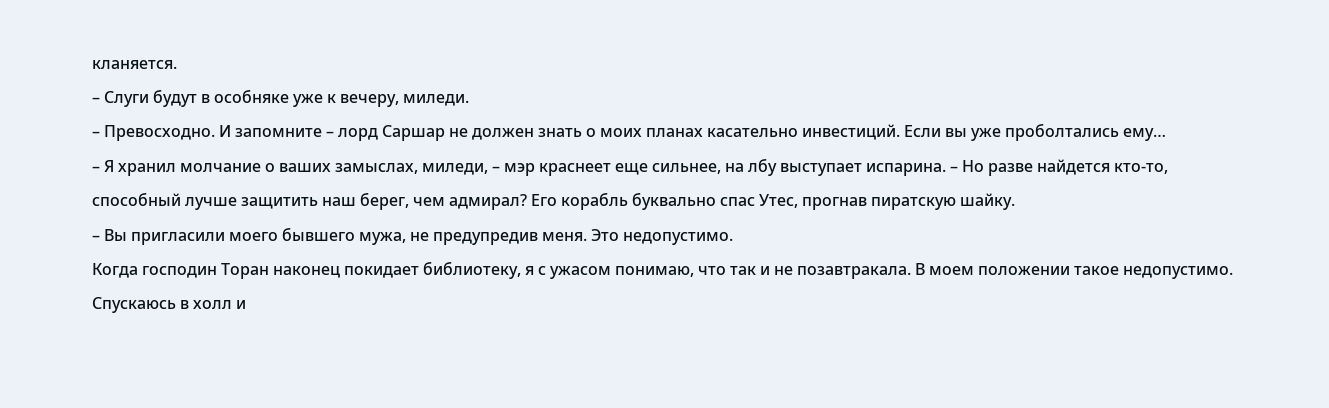кланяется.
– Слуги будут в особняке уже к вечеру, миледи.
– Превосходно. И запомните – лорд Саршар не должен знать о моих планах касательно инвестиций. Если вы уже проболтались ему…
– Я хранил молчание о ваших замыслах, миледи, – мэр краснеет еще сильнее, на лбу выступает испарина. – Но разве найдется кто-то, способный лучше защитить наш берег, чем адмирал? Его корабль буквально спас Утес, прогнав пиратскую шайку.
– Вы пригласили моего бывшего мужа, не предупредив меня. Это недопустимо.
Когда господин Торан наконец покидает библиотеку, я с ужасом понимаю, что так и не позавтракала. В моем положении такое недопустимо.
Спускаюсь в холл и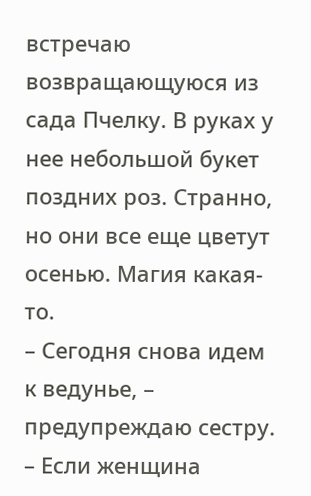встречаю возвращающуюся из сада Пчелку. В руках у нее небольшой букет поздних роз. Странно, но они все еще цветут осенью. Магия какая-то.
– Сегодня снова идем к ведунье, – предупреждаю сестру. – Если женщина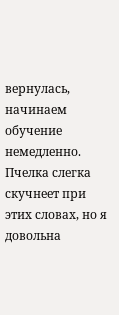вернулась, начинаем обучение немедленно.
Пчелка слегка скучнеет при этих словах, но я довольна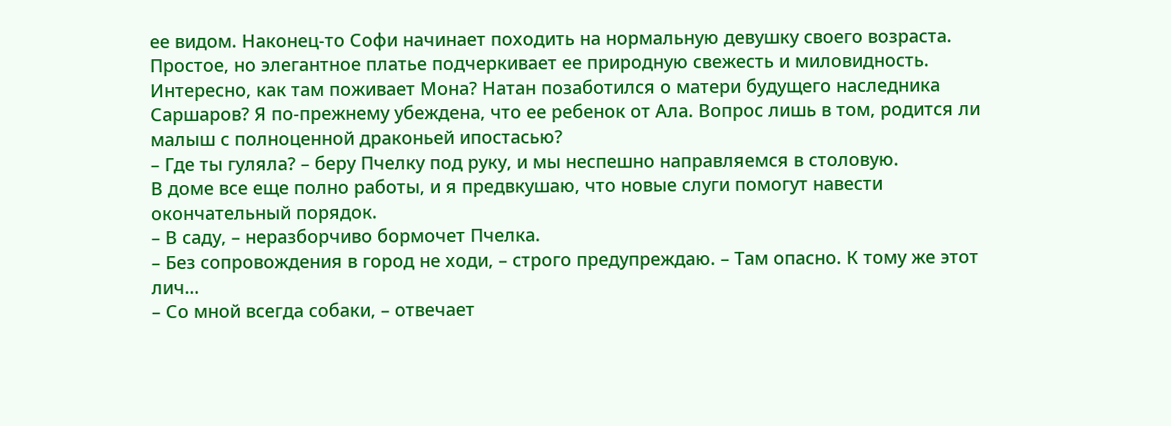ее видом. Наконец-то Софи начинает походить на нормальную девушку своего возраста. Простое, но элегантное платье подчеркивает ее природную свежесть и миловидность.
Интересно, как там поживает Мона? Натан позаботился о матери будущего наследника Саршаров? Я по-прежнему убеждена, что ее ребенок от Ала. Вопрос лишь в том, родится ли малыш с полноценной драконьей ипостасью?
– Где ты гуляла? – беру Пчелку под руку, и мы неспешно направляемся в столовую.
В доме все еще полно работы, и я предвкушаю, что новые слуги помогут навести окончательный порядок.
– В саду, – неразборчиво бормочет Пчелка.
– Без сопровождения в город не ходи, – строго предупреждаю. – Там опасно. К тому же этот лич…
– Со мной всегда собаки, – отвечает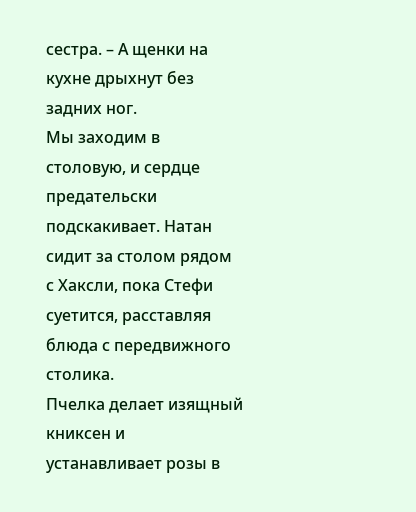сестра. – А щенки на кухне дрыхнут без задних ног.
Мы заходим в столовую, и сердце предательски подскакивает. Натан сидит за столом рядом с Хаксли, пока Стефи суетится, расставляя блюда с передвижного столика.
Пчелка делает изящный книксен и устанавливает розы в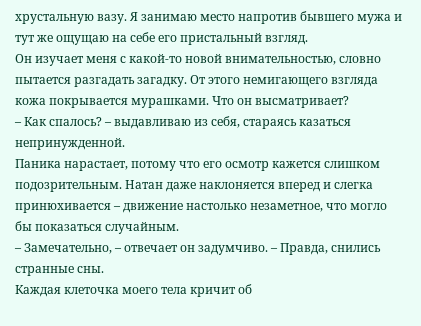хрустальную вазу. Я занимаю место напротив бывшего мужа и тут же ощущаю на себе его пристальный взгляд.
Он изучает меня с какой-то новой внимательностью, словно пытается разгадать загадку. От этого немигающего взгляда кожа покрывается мурашками. Что он высматривает?
– Как спалось? – выдавливаю из себя, стараясь казаться непринужденной.
Паника нарастает, потому что его осмотр кажется слишком подозрительным. Натан даже наклоняется вперед и слегка принюхивается – движение настолько незаметное, что могло бы показаться случайным.
– Замечательно, – отвечает он задумчиво. – Правда, снились странные сны.
Каждая клеточка моего тела кричит об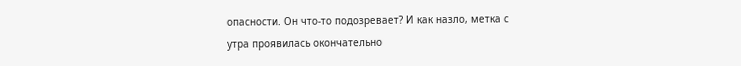опасности. Он что-то подозревает? И как назло, метка с утра проявилась окончательно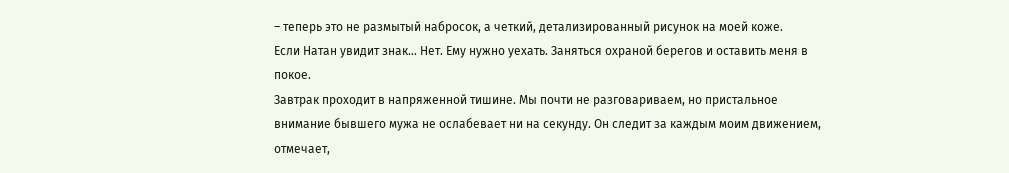– теперь это не размытый набросок, а четкий, детализированный рисунок на моей коже.
Если Натан увидит знак… Нет. Ему нужно уехать. Заняться охраной берегов и оставить меня в покое.
Завтрак проходит в напряженной тишине. Мы почти не разговариваем, но пристальное внимание бывшего мужа не ослабевает ни на секунду. Он следит за каждым моим движением, отмечает,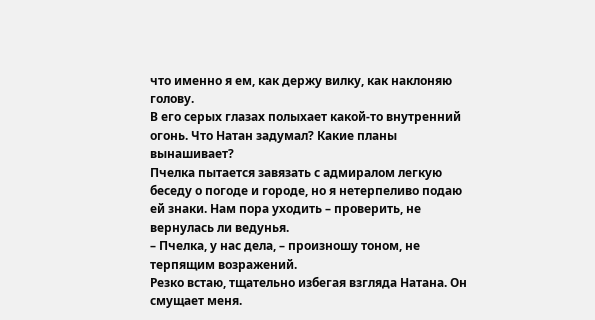что именно я ем, как держу вилку, как наклоняю голову.
В его серых глазах полыхает какой-то внутренний огонь. Что Натан задумал? Какие планы вынашивает?
Пчелка пытается завязать с адмиралом легкую беседу о погоде и городе, но я нетерпеливо подаю ей знаки. Нам пора уходить – проверить, не вернулась ли ведунья.
– Пчелка, у нас дела, – произношу тоном, не терпящим возражений.
Резко встаю, тщательно избегая взгляда Натана. Он смущает меня.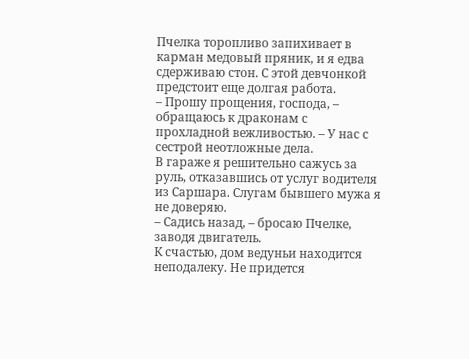Пчелка торопливо запихивает в карман медовый пряник, и я едва сдерживаю стон. С этой девчонкой предстоит еще долгая работа.
– Прошу прощения, господа, – обращаюсь к драконам с прохладной вежливостью. – У нас с сестрой неотложные дела.
В гараже я решительно сажусь за руль, отказавшись от услуг водителя из Саршара. Слугам бывшего мужа я не доверяю.
– Садись назад, – бросаю Пчелке, заводя двигатель.
К счастью, дом ведуньи находится неподалеку. Не придется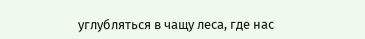углубляться в чащу леса, где нас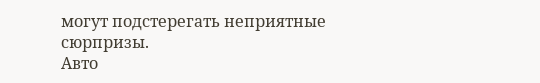могут подстерегать неприятные сюрпризы.
Авто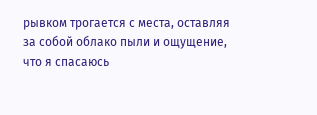рывком трогается с места, оставляя за собой облако пыли и ощущение, что я спасаюсь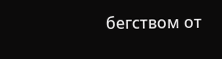бегством от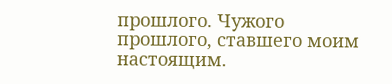прошлого. Чужого прошлого, ставшего моим настоящим.